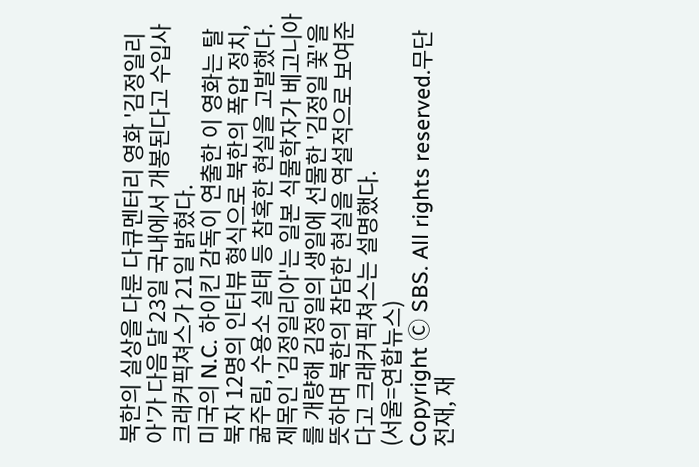북한의 실상을 다룬 다큐멘터리 영화 '김정일리아'가 다음 달 23일 국내에서 개봉된다고 수입사 크래커픽쳐스가 21일 밝혔다.
미국의 N.C. 하이킨 감독이 연출한 이 영화는 탈북자 12명의 인터뷰 형식으로 북한의 폭압 정치, 굶주림, 수용소 실태 등 참혹한 현실을 고발했다.
제목인 '김정일리아'는 일본 식물학자가 베고니아를 개량해 김정일의 생일에 선물한 '김정일 꽃'을 뜻하며 북한의 참담한 현실을 역설적으로 보여준다고 크래커픽쳐스는 설명했다.
(서울=연합뉴스)
Copyright Ⓒ SBS. All rights reserved.무단 전재, 재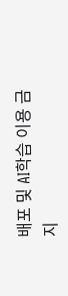배포 및 AI학습 이용 금지